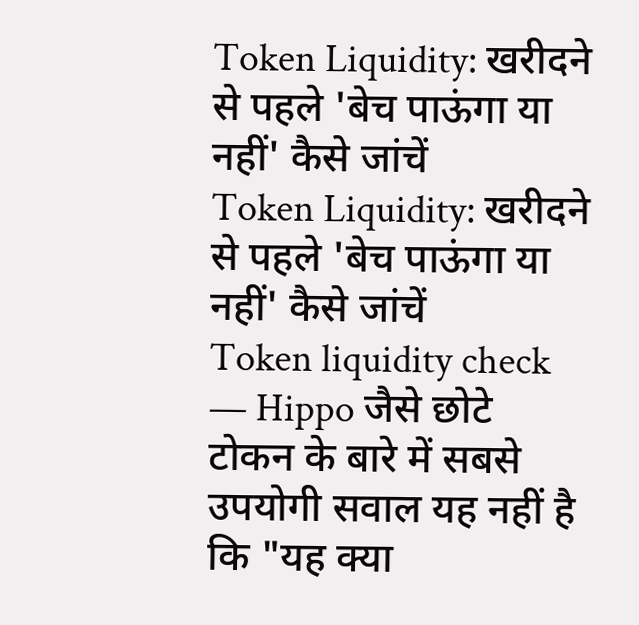Token Liquidity: खरीदने से पहले 'बेच पाऊंगा या नहीं' कैसे जांचें
Token Liquidity: खरीदने से पहले 'बेच पाऊंगा या नहीं' कैसे जांचें
Token liquidity check — Hippo जैसे छोटे टोकन के बारे में सबसे उपयोगी सवाल यह नहीं है कि "यह क्या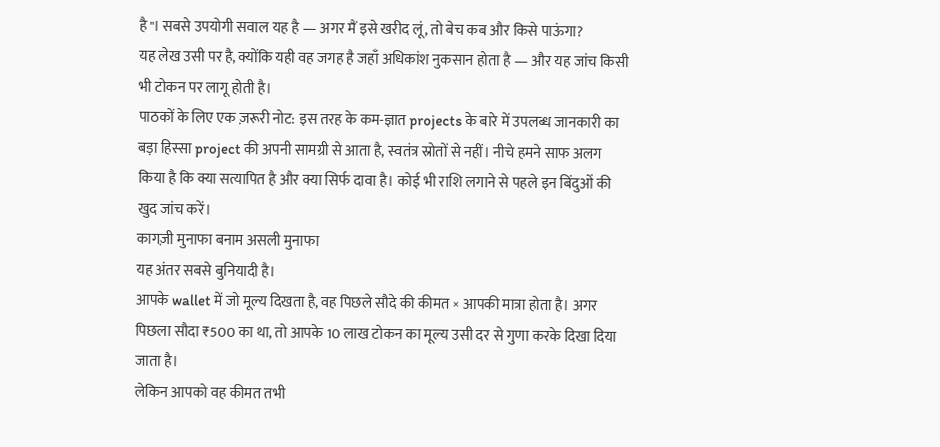है"। सबसे उपयोगी सवाल यह है — अगर मैं इसे खरीद लूं, तो बेच कब और किसे पाऊंगा?
यह लेख उसी पर है, क्योंकि यही वह जगह है जहाँ अधिकांश नुकसान होता है — और यह जांच किसी भी टोकन पर लागू होती है।
पाठकों के लिए एक ज़रूरी नोट: इस तरह के कम-ज्ञात projects के बारे में उपलब्ध जानकारी का बड़ा हिस्सा project की अपनी सामग्री से आता है, स्वतंत्र स्रोतों से नहीं। नीचे हमने साफ अलग किया है कि क्या सत्यापित है और क्या सिर्फ दावा है। कोई भी राशि लगाने से पहले इन बिंदुओं की खुद जांच करें।
कागज़ी मुनाफा बनाम असली मुनाफा
यह अंतर सबसे बुनियादी है।
आपके wallet में जो मूल्य दिखता है, वह पिछले सौदे की कीमत × आपकी मात्रा होता है। अगर पिछला सौदा ₹500 का था, तो आपके 10 लाख टोकन का मूल्य उसी दर से गुणा करके दिखा दिया जाता है।
लेकिन आपको वह कीमत तभी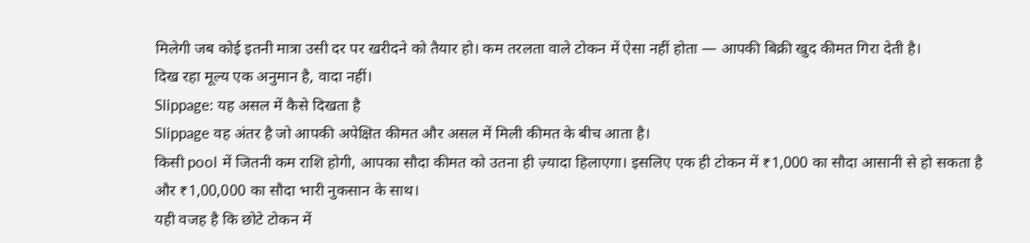मिलेगी जब कोई इतनी मात्रा उसी दर पर खरीदने को तैयार हो। कम तरलता वाले टोकन में ऐसा नहीं होता — आपकी बिक्री खुद कीमत गिरा देती है।
दिख रहा मूल्य एक अनुमान है, वादा नहीं।
Slippage: यह असल में कैसे दिखता है
Slippage वह अंतर है जो आपकी अपेक्षित कीमत और असल में मिली कीमत के बीच आता है।
किसी pool में जितनी कम राशि होगी, आपका सौदा कीमत को उतना ही ज़्यादा हिलाएगा। इसलिए एक ही टोकन में ₹1,000 का सौदा आसानी से हो सकता है और ₹1,00,000 का सौदा भारी नुकसान के साथ।
यही वजह है कि छोटे टोकन में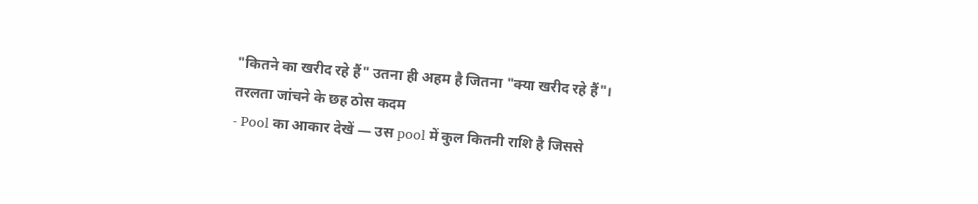"कितने का खरीद रहे हैं" उतना ही अहम है जितना "क्या खरीद रहे हैं"।
तरलता जांचने के छह ठोस कदम
- Pool का आकार देखें — उस pool में कुल कितनी राशि है जिससे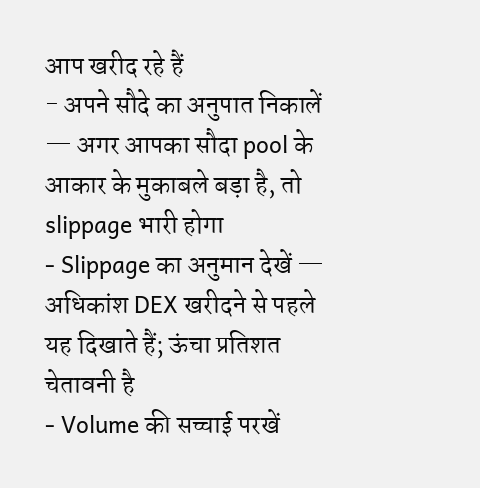आप खरीद रहे हैं
- अपने सौदे का अनुपात निकालें — अगर आपका सौदा pool के आकार के मुकाबले बड़ा है, तो slippage भारी होगा
- Slippage का अनुमान देखें — अधिकांश DEX खरीदने से पहले यह दिखाते हैं; ऊंचा प्रतिशत चेतावनी है
- Volume की सच्चाई परखें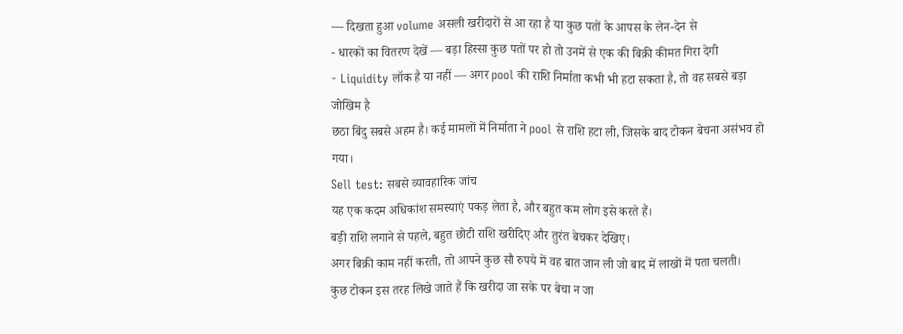— दिखता हुआ volume असली खरीदारों से आ रहा है या कुछ पतों के आपस के लेन-देन से
- धारकों का वितरण देखें — बड़ा हिस्सा कुछ पतों पर हो तो उनमें से एक की बिक्री कीमत गिरा देगी
- Liquidity लॉक है या नहीं — अगर pool की राशि निर्माता कभी भी हटा सकता है, तो वह सबसे बड़ा जोखिम है
छठा बिंदु सबसे अहम है। कई मामलों में निर्माता ने pool से राशि हटा ली, जिसके बाद टोकन बेचना असंभव हो गया।
Sell test: सबसे व्यावहारिक जांच
यह एक कदम अधिकांश समस्याएं पकड़ लेता है, और बहुत कम लोग इसे करते हैं।
बड़ी राशि लगाने से पहले, बहुत छोटी राशि खरीदिए और तुरंत बेचकर देखिए।
अगर बिक्री काम नहीं करती, तो आपने कुछ सौ रुपये में वह बात जान ली जो बाद में लाखों में पता चलती।
कुछ टोकन इस तरह लिखे जाते हैं कि खरीदा जा सके पर बेचा न जा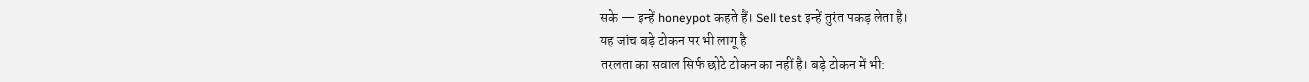सके — इन्हें honeypot कहते हैं। Sell test इन्हें तुरंत पकड़ लेता है।
यह जांच बड़े टोकन पर भी लागू है
तरलता का सवाल सिर्फ छोटे टोकन का नहीं है। बड़े टोकन में भी: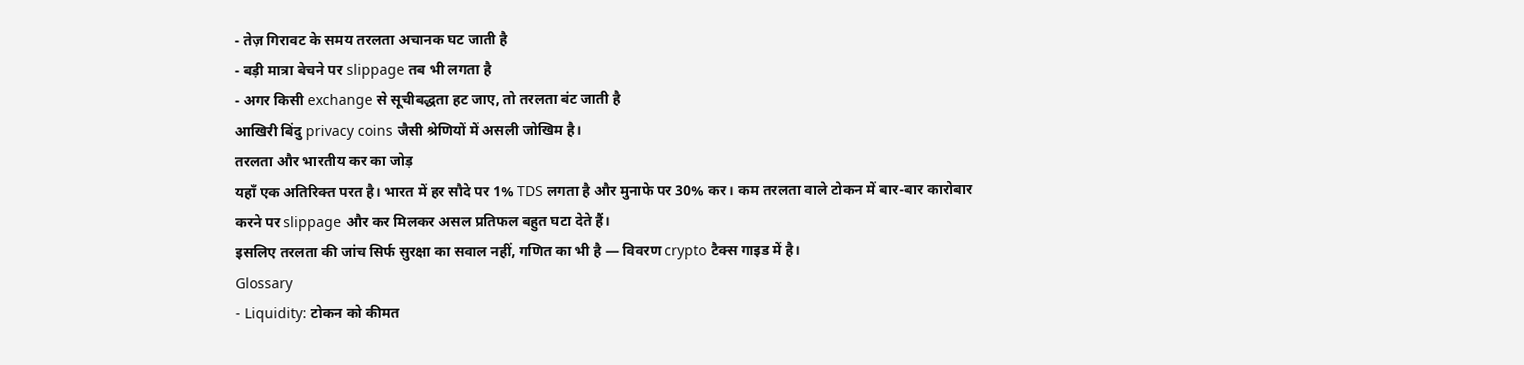- तेज़ गिरावट के समय तरलता अचानक घट जाती है
- बड़ी मात्रा बेचने पर slippage तब भी लगता है
- अगर किसी exchange से सूचीबद्धता हट जाए, तो तरलता बंट जाती है
आखिरी बिंदु privacy coins जैसी श्रेणियों में असली जोखिम है।
तरलता और भारतीय कर का जोड़
यहाँ एक अतिरिक्त परत है। भारत में हर सौदे पर 1% TDS लगता है और मुनाफे पर 30% कर। कम तरलता वाले टोकन में बार-बार कारोबार करने पर slippage और कर मिलकर असल प्रतिफल बहुत घटा देते हैं।
इसलिए तरलता की जांच सिर्फ सुरक्षा का सवाल नहीं, गणित का भी है — विवरण crypto टैक्स गाइड में है।
Glossary
- Liquidity: टोकन को कीमत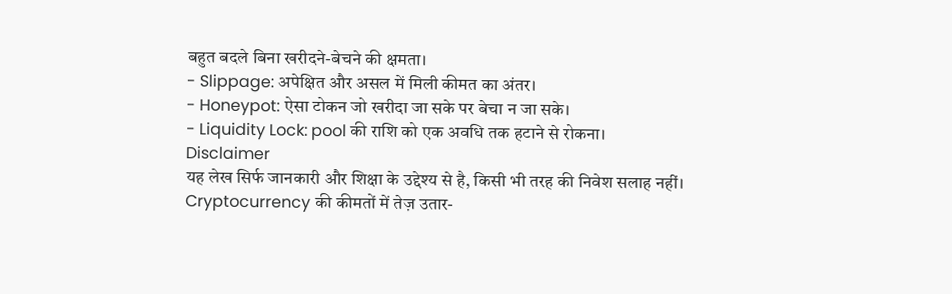बहुत बदले बिना खरीदने-बेचने की क्षमता।
- Slippage: अपेक्षित और असल में मिली कीमत का अंतर।
- Honeypot: ऐसा टोकन जो खरीदा जा सके पर बेचा न जा सके।
- Liquidity Lock: pool की राशि को एक अवधि तक हटाने से रोकना।
Disclaimer
यह लेख सिर्फ जानकारी और शिक्षा के उद्देश्य से है, किसी भी तरह की निवेश सलाह नहीं। Cryptocurrency की कीमतों में तेज़ उतार-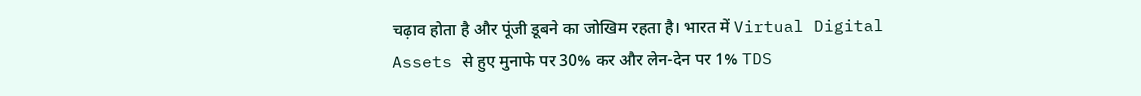चढ़ाव होता है और पूंजी डूबने का जोखिम रहता है। भारत में Virtual Digital Assets से हुए मुनाफे पर 30% कर और लेन-देन पर 1% TDS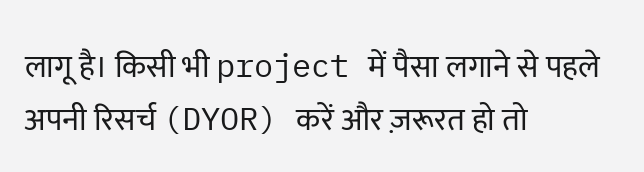लागू है। किसी भी project में पैसा लगाने से पहले अपनी रिसर्च (DYOR) करें और ज़रूरत हो तो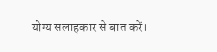योग्य सलाहकार से बात करें।